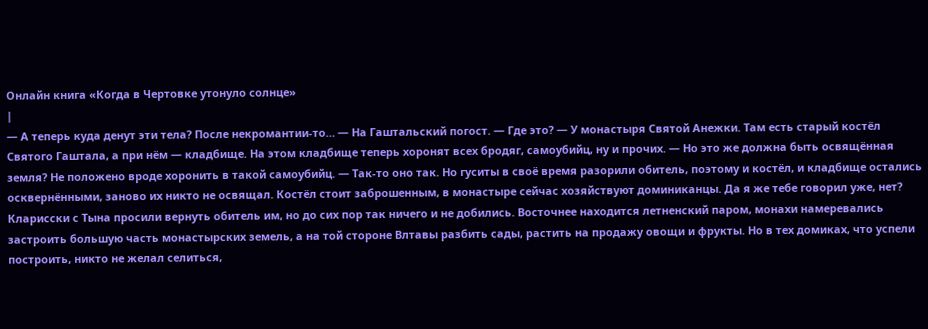Онлайн книга «Когда в Чертовке утонуло солнце»
|
— А теперь куда денут эти тела? После некромантии-то… — На Гаштальский погост. — Где это? — У монастыря Святой Анежки. Там есть старый костёл Святого Гаштала, а при нём — кладбище. На этом кладбище теперь хоронят всех бродяг, самоубийц, ну и прочих. — Но это же должна быть освящённая земля? Не положено вроде хоронить в такой самоубийц. — Так-то оно так. Но гуситы в своё время разорили обитель, поэтому и костёл, и кладбище остались осквернёнными, заново их никто не освящал. Костёл стоит заброшенным, в монастыре сейчас хозяйствуют доминиканцы. Да я же тебе говорил уже, нет? Кларисски с Тына просили вернуть обитель им, но до сих пор так ничего и не добились. Восточнее находится летненский паром, монахи намеревались застроить большую часть монастырских земель, а на той стороне Влтавы разбить сады, растить на продажу овощи и фрукты. Но в тех домиках, что успели построить, никто не желал селиться,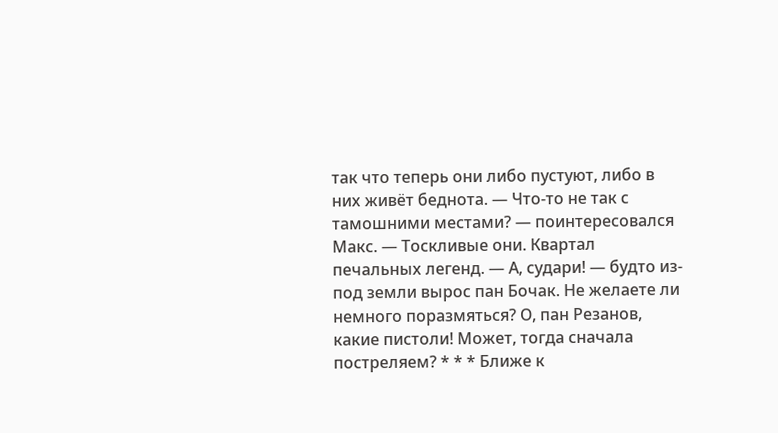так что теперь они либо пустуют, либо в них живёт беднота. — Что-то не так с тамошними местами? — поинтересовался Макс. — Тоскливые они. Квартал печальных легенд. — А, судари! — будто из-под земли вырос пан Бочак. Не желаете ли немного поразмяться? О, пан Резанов, какие пистоли! Может, тогда сначала постреляем? * * * Ближе к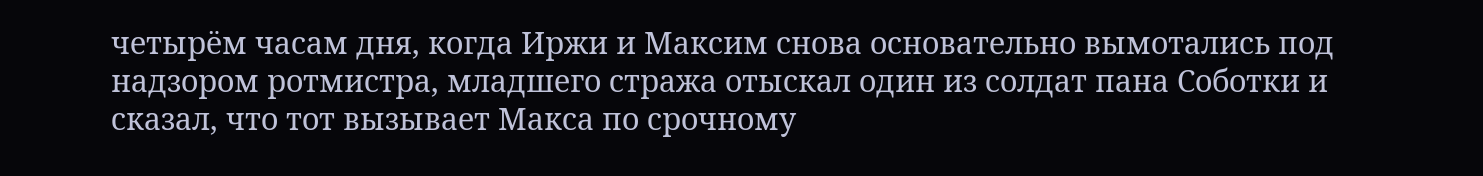четырём часам дня, когда Иржи и Максим снова основательно вымотались под надзором ротмистра, младшего стража отыскал один из солдат пана Соботки и сказал, что тот вызывает Макса по срочному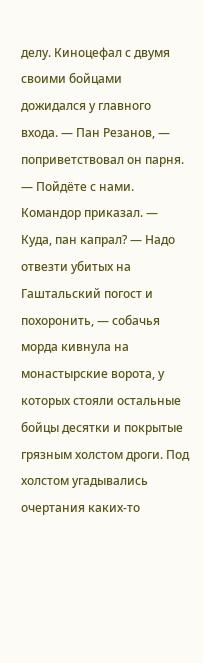делу. Киноцефал с двумя своими бойцами дожидался у главного входа. — Пан Резанов, — поприветствовал он парня. — Пойдёте с нами. Командор приказал. — Куда, пан капрал? — Надо отвезти убитых на Гаштальский погост и похоронить, — собачья морда кивнула на монастырские ворота, у которых стояли остальные бойцы десятки и покрытые грязным холстом дроги. Под холстом угадывались очертания каких-то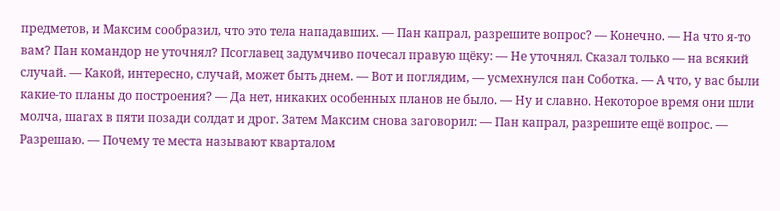предметов, и Максим сообразил, что это тела нападавших. — Пан капрал, разрешите вопрос? — Конечно. — На что я-то вам? Пан командор не уточнял? Псоглавец задумчиво почесал правую щёку: — Не уточнял. Сказал только — на всякий случай. — Какой, интересно, случай, может быть днем. — Вот и поглядим, — усмехнулся пан Соботка. — А что, у вас были какие-то планы до построения? — Да нет, никаких особенных планов не было. — Ну и славно. Некоторое время они шли молча, шагах в пяти позади солдат и дрог. Затем Максим снова заговорил: — Пан капрал, разрешите ещё вопрос. — Разрешаю. — Почему те места называют кварталом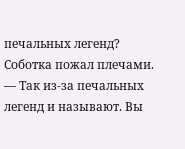печальных легенд? Соботка пожал плечами. — Так из-за печальных легенд и называют. Вы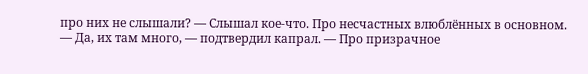про них не слышали? — Слышал кое-что. Про несчастных влюблённых в основном. — Да, их там много, — подтвердил капрал. — Про призрачное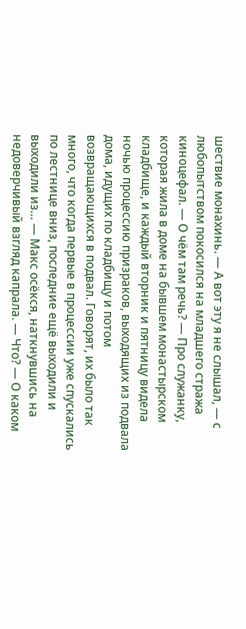шествие монахинь. — А вот эту я не слышал, — с любопытством покосился на младшего стража киноцефал. — О чём там речь? — Про служанку, которая жила в доме на бывшем монастырском кладбище, и каждый вторник и пятницу видела ночью процессию призраков, выходящих из подвала дома, идущих по кладбищу и потом возвращающихся в подвал. Говорят, их было так много, что когда первые в процессии уже спускались по лестнице вниз, последние ещё выходили и выходили из… — Макс осёкся, наткнувшись на недоверчивый взгляд капрала. — Что? — О каком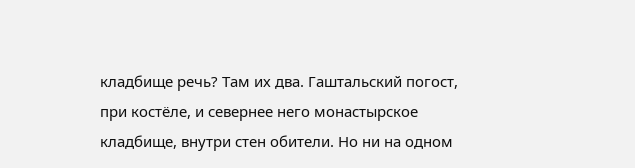кладбище речь? Там их два. Гаштальский погост, при костёле, и севернее него монастырское кладбище, внутри стен обители. Но ни на одном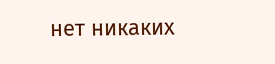нет никаких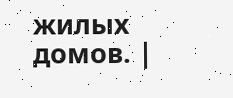жилых домов. |